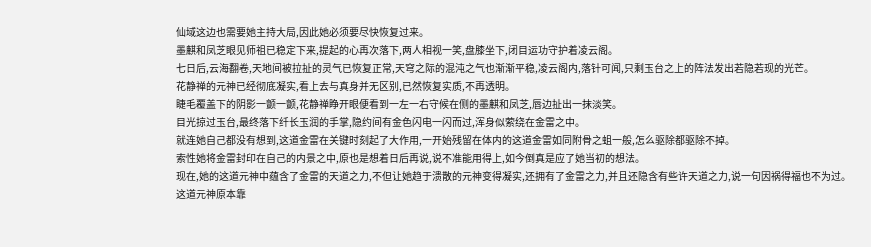仙域这边也需要她主持大局,因此她必须要尽快恢复过来。
墨麒和凤芝眼见师祖已稳定下来,提起的心再次落下,两人相视一笑,盘膝坐下,闭目运功守护着凌云阁。
七日后,云海翻卷,天地间被拉扯的灵气已恢复正常,天穹之际的混沌之气也渐渐平稳,凌云阁内,落针可闻,只剩玉台之上的阵法发出若隐若现的光芒。
花静禅的元神已经彻底凝实,看上去与真身并无区别,已然恢复实质,不再透明。
睫毛覆盖下的阴影一颤一颤,花静禅睁开眼便看到一左一右守候在侧的墨麒和凤芝,唇边扯出一抹淡笑。
目光掠过玉台,最终落下纤长玉润的手掌,隐约间有金色闪电一闪而过,浑身似萦绕在金雷之中。
就连她自己都没有想到,这道金雷在关键时刻起了大作用,一开始残留在体内的这道金雷如同附骨之蛆一般,怎么驱除都驱除不掉。
索性她将金雷封印在自己的内景之中,原也是想着日后再说,说不准能用得上,如今倒真是应了她当初的想法。
现在,她的这道元神中蕴含了金雷的天道之力,不但让她趋于溃散的元神变得凝实,还拥有了金雷之力,并且还隐含有些许天道之力,说一句因祸得福也不为过。
这道元神原本靠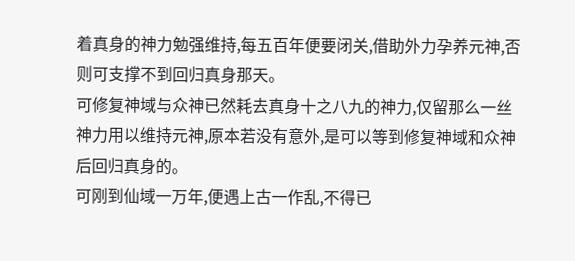着真身的神力勉强维持,每五百年便要闭关,借助外力孕养元神,否则可支撑不到回归真身那天。
可修复神域与众神已然耗去真身十之八九的神力,仅留那么一丝神力用以维持元神,原本若没有意外,是可以等到修复神域和众神后回归真身的。
可刚到仙域一万年,便遇上古一作乱,不得已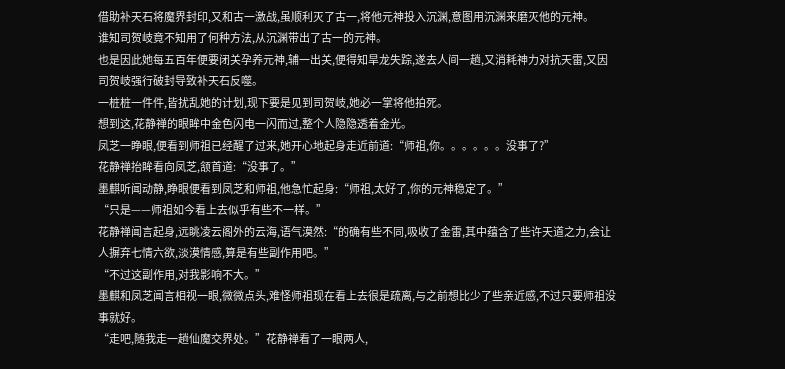借助补天石将魔界封印,又和古一激战,虽顺利灭了古一,将他元神投入沉渊,意图用沉渊来磨灭他的元神。
谁知司贺岐竟不知用了何种方法,从沉渊带出了古一的元神。
也是因此她每五百年便要闭关孕养元神,辅一出关,便得知旱龙失踪,遂去人间一趟,又消耗神力对抗天雷,又因司贺岐强行破封导致补天石反噬。
一桩桩一件件,皆扰乱她的计划,现下要是见到司贺岐,她必一掌将他拍死。
想到这,花静禅的眼眸中金色闪电一闪而过,整个人隐隐透着金光。
凤芝一睁眼,便看到师祖已经醒了过来,她开心地起身走近前道:“师祖,你。。。。。。没事了?”
花静禅抬眸看向凤芝,颔首道:“没事了。”
墨麒听闻动静,睁眼便看到凤芝和师祖,他急忙起身:“师祖,太好了,你的元神稳定了。”
“只是——师祖如今看上去似乎有些不一样。”
花静禅闻言起身,远眺凌云阁外的云海,语气漠然:“的确有些不同,吸收了金雷,其中蕴含了些许天道之力,会让人摒弃七情六欲,淡漠情感,算是有些副作用吧。”
“不过这副作用,对我影响不大。”
墨麒和凤芝闻言相视一眼,微微点头,难怪师祖现在看上去很是疏离,与之前想比少了些亲近感,不过只要师祖没事就好。
“走吧,随我走一趟仙魔交界处。”花静禅看了一眼两人,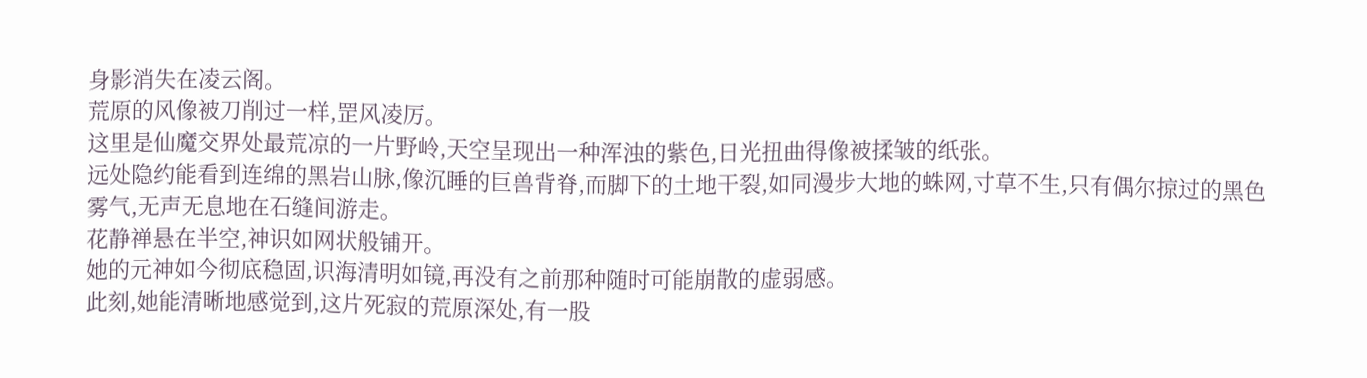身影消失在凌云阁。
荒原的风像被刀削过一样,罡风凌厉。
这里是仙魔交界处最荒凉的一片野岭,天空呈现出一种浑浊的紫色,日光扭曲得像被揉皱的纸张。
远处隐约能看到连绵的黑岩山脉,像沉睡的巨兽背脊,而脚下的土地干裂,如同漫步大地的蛛网,寸草不生,只有偶尔掠过的黑色雾气,无声无息地在石缝间游走。
花静禅悬在半空,神识如网状般铺开。
她的元神如今彻底稳固,识海清明如镜,再没有之前那种随时可能崩散的虚弱感。
此刻,她能清晰地感觉到,这片死寂的荒原深处,有一股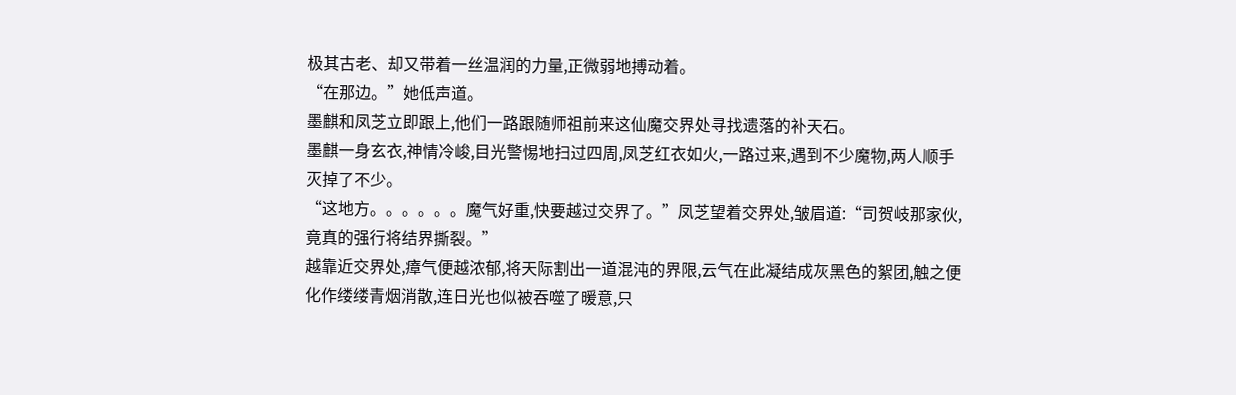极其古老、却又带着一丝温润的力量,正微弱地搏动着。
“在那边。”她低声道。
墨麒和凤芝立即跟上,他们一路跟随师祖前来这仙魔交界处寻找遗落的补天石。
墨麒一身玄衣,神情冷峻,目光警惕地扫过四周,凤芝红衣如火,一路过来,遇到不少魔物,两人顺手灭掉了不少。
“这地方。。。。。。魔气好重,快要越过交界了。”凤芝望着交界处,皱眉道:“司贺岐那家伙,竟真的强行将结界撕裂。”
越靠近交界处,瘴气便越浓郁,将天际割出一道混沌的界限,云气在此凝结成灰黑色的絮团,触之便化作缕缕青烟消散,连日光也似被吞噬了暖意,只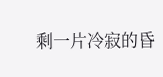剩一片冷寂的昏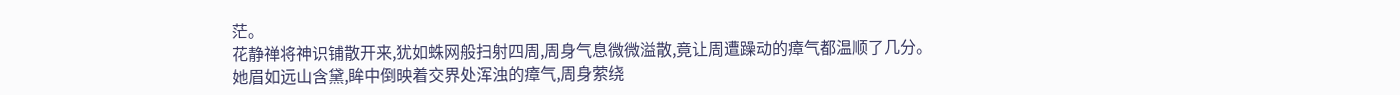茫。
花静禅将神识铺散开来,犹如蛛网般扫射四周,周身气息微微溢散,竟让周遭躁动的瘴气都温顺了几分。
她眉如远山含黛,眸中倒映着交界处浑浊的瘴气,周身萦绕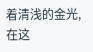着清浅的金光,在这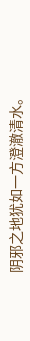阴邪之地犹如一方澄澈清水。